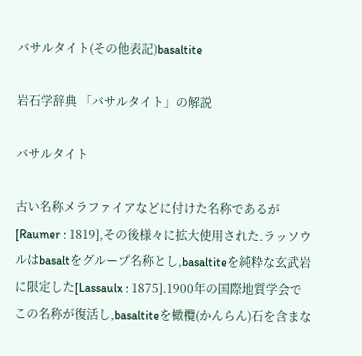バサルタイト(その他表記)basaltite

岩石学辞典 「バサルタイト」の解説

バサルタイト

古い名称メラファイアなどに付けた名称であるが[Raumer : 1819],その後様々に拡大使用された.ラッソウルはbasaltをグループ名称とし,basaltiteを純粋な玄武岩に限定した[Lassaulx : 1875].1900年の国際地質学会でこの名称が復活し,basaltiteを橄欖(かんらん)石を含まな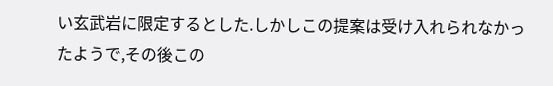い玄武岩に限定するとした.しかしこの提案は受け入れられなかったようで,その後この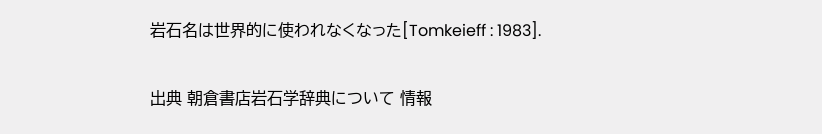岩石名は世界的に使われなくなった[Tomkeieff : 1983].

出典 朝倉書店岩石学辞典について 情報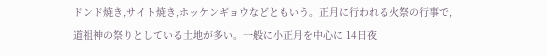ドンド焼き,サイト焼き,ホッケンギョウなどともいう。正月に行われる火祭の行事で,道祖神の祭りとしている土地が多い。一般に小正月を中心に 14日夜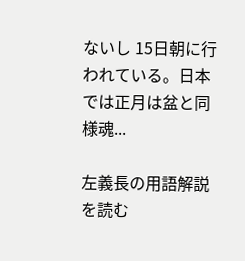ないし 15日朝に行われている。日本では正月は盆と同様魂...

左義長の用語解説を読む